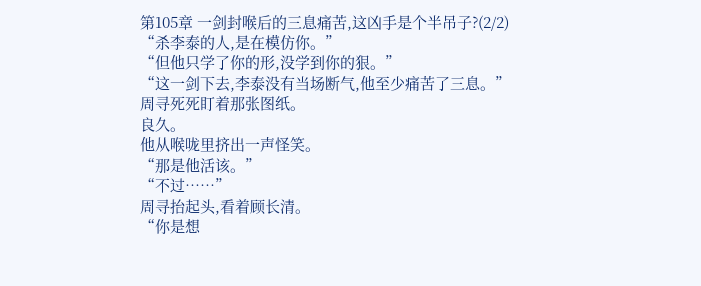第105章 一剑封喉后的三息痛苦,这凶手是个半吊子?(2/2)
“杀李泰的人,是在模仿你。”
“但他只学了你的形,没学到你的狠。”
“这一剑下去,李泰没有当场断气,他至少痛苦了三息。”
周寻死死盯着那张图纸。
良久。
他从喉咙里挤出一声怪笑。
“那是他活该。”
“不过……”
周寻抬起头,看着顾长清。
“你是想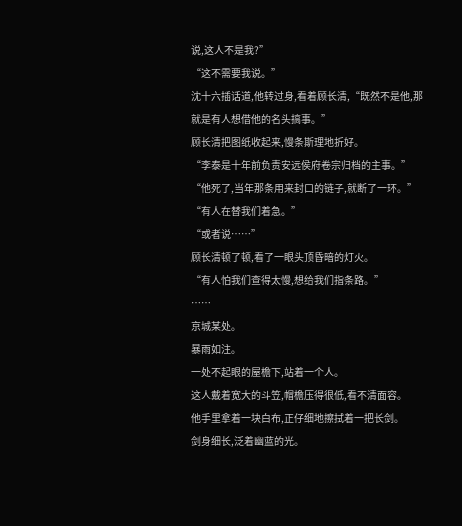说,这人不是我?”
“这不需要我说。”
沈十六插话道,他转过身,看着顾长清,“既然不是他,那就是有人想借他的名头搞事。”
顾长清把图纸收起来,慢条斯理地折好。
“李泰是十年前负责安远侯府卷宗归档的主事。”
“他死了,当年那条用来封口的链子,就断了一环。”
“有人在替我们着急。”
“或者说……”
顾长清顿了顿,看了一眼头顶昏暗的灯火。
“有人怕我们查得太慢,想给我们指条路。”
……
京城某处。
暴雨如注。
一处不起眼的屋檐下,站着一个人。
这人戴着宽大的斗笠,帽檐压得很低,看不清面容。
他手里拿着一块白布,正仔细地擦拭着一把长剑。
剑身细长,泛着幽蓝的光。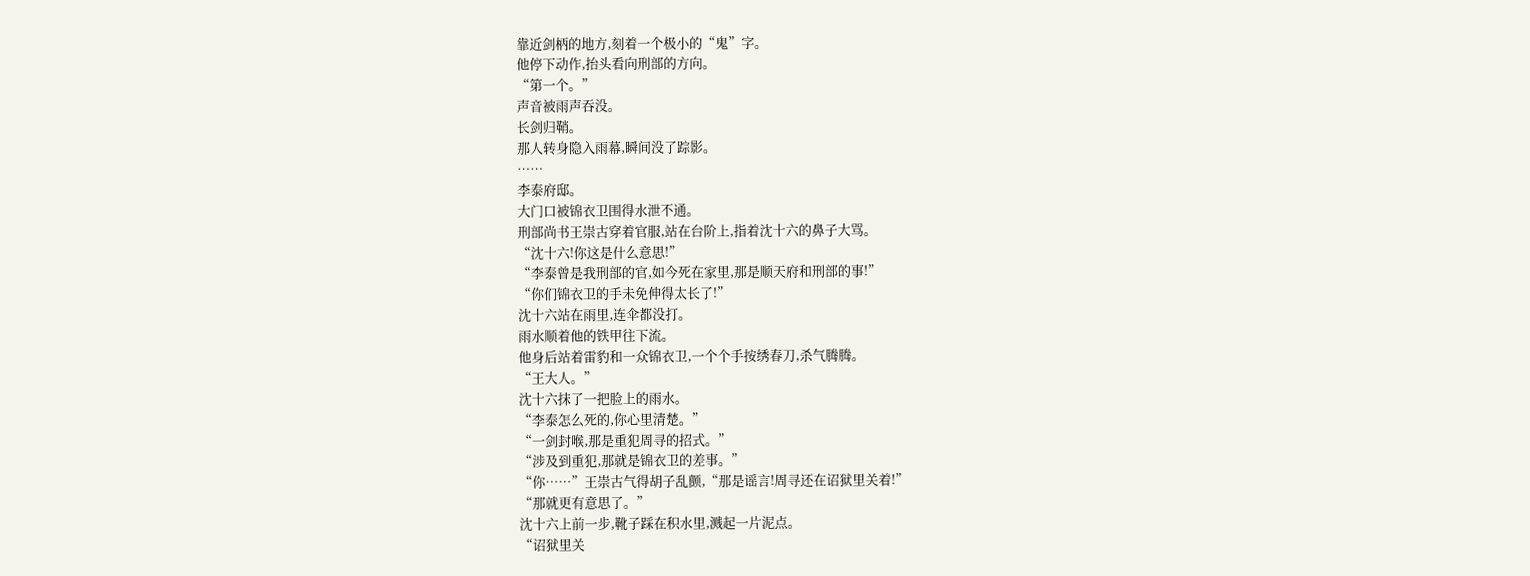靠近剑柄的地方,刻着一个极小的“鬼”字。
他停下动作,抬头看向刑部的方向。
“第一个。”
声音被雨声吞没。
长剑归鞘。
那人转身隐入雨幕,瞬间没了踪影。
……
李泰府邸。
大门口被锦衣卫围得水泄不通。
刑部尚书王崇古穿着官服,站在台阶上,指着沈十六的鼻子大骂。
“沈十六!你这是什么意思!”
“李泰曾是我刑部的官,如今死在家里,那是顺天府和刑部的事!”
“你们锦衣卫的手未免伸得太长了!”
沈十六站在雨里,连伞都没打。
雨水顺着他的铁甲往下流。
他身后站着雷豹和一众锦衣卫,一个个手按绣春刀,杀气腾腾。
“王大人。”
沈十六抹了一把脸上的雨水。
“李泰怎么死的,你心里清楚。”
“一剑封喉,那是重犯周寻的招式。”
“涉及到重犯,那就是锦衣卫的差事。”
“你……”王崇古气得胡子乱颤,“那是谣言!周寻还在诏狱里关着!”
“那就更有意思了。”
沈十六上前一步,靴子踩在积水里,溅起一片泥点。
“诏狱里关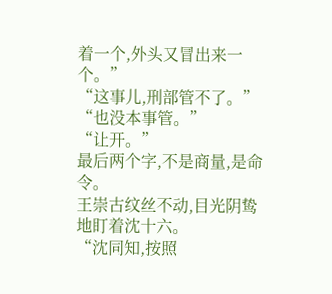着一个,外头又冒出来一个。”
“这事儿,刑部管不了。”
“也没本事管。”
“让开。”
最后两个字,不是商量,是命令。
王崇古纹丝不动,目光阴鸷地盯着沈十六。
“沈同知,按照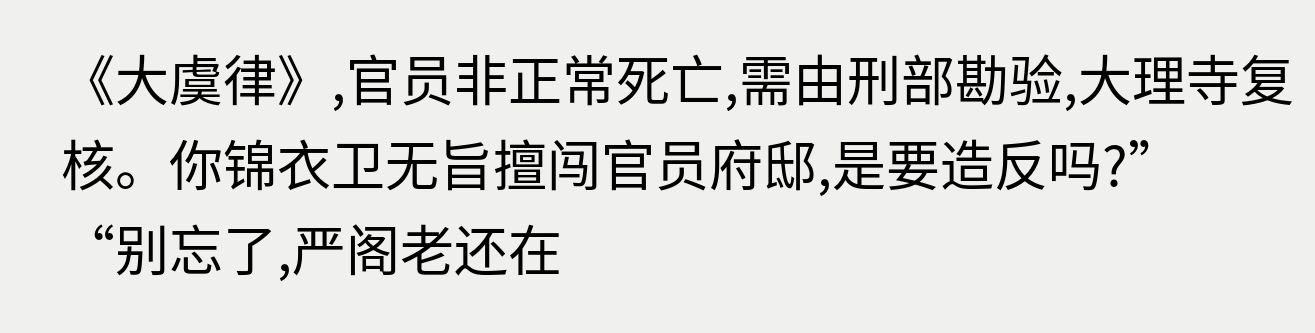《大虞律》,官员非正常死亡,需由刑部勘验,大理寺复核。你锦衣卫无旨擅闯官员府邸,是要造反吗?”
“别忘了,严阁老还在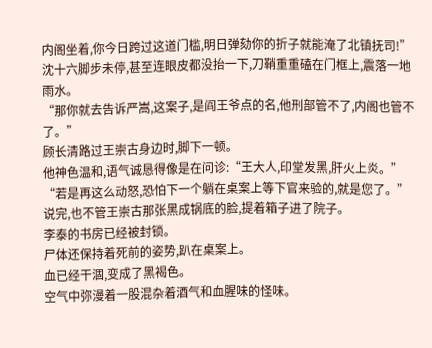内阁坐着,你今日跨过这道门槛,明日弹劾你的折子就能淹了北镇抚司!”
沈十六脚步未停,甚至连眼皮都没抬一下,刀鞘重重磕在门框上,震落一地雨水。
“那你就去告诉严嵩,这案子,是阎王爷点的名,他刑部管不了,内阁也管不了。”
顾长清路过王崇古身边时,脚下一顿。
他神色温和,语气诚恳得像是在问诊:“王大人,印堂发黑,肝火上炎。”
“若是再这么动怒,恐怕下一个躺在桌案上等下官来验的,就是您了。”
说完,也不管王崇古那张黑成锅底的脸,提着箱子进了院子。
李泰的书房已经被封锁。
尸体还保持着死前的姿势,趴在桌案上。
血已经干涸,变成了黑褐色。
空气中弥漫着一股混杂着酒气和血腥味的怪味。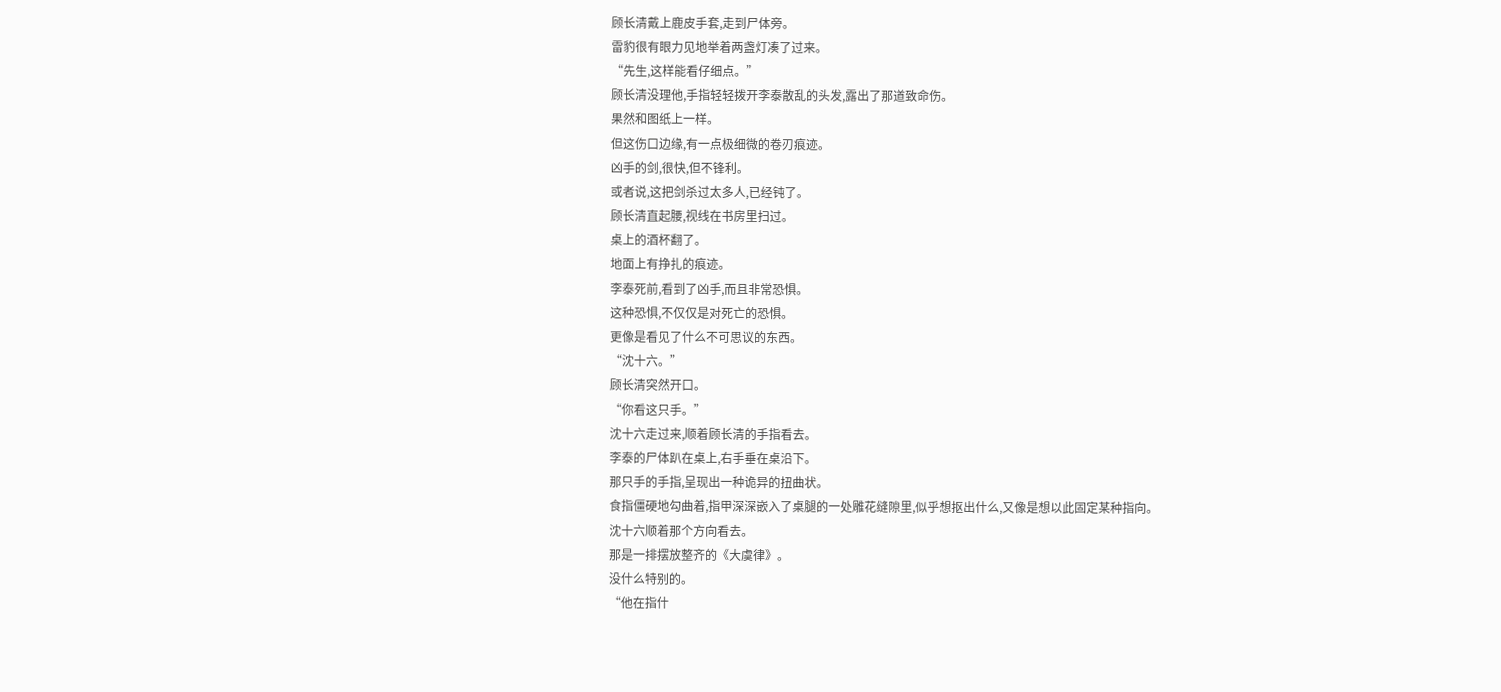顾长清戴上鹿皮手套,走到尸体旁。
雷豹很有眼力见地举着两盏灯凑了过来。
“先生,这样能看仔细点。”
顾长清没理他,手指轻轻拨开李泰散乱的头发,露出了那道致命伤。
果然和图纸上一样。
但这伤口边缘,有一点极细微的卷刃痕迹。
凶手的剑,很快,但不锋利。
或者说,这把剑杀过太多人,已经钝了。
顾长清直起腰,视线在书房里扫过。
桌上的酒杯翻了。
地面上有挣扎的痕迹。
李泰死前,看到了凶手,而且非常恐惧。
这种恐惧,不仅仅是对死亡的恐惧。
更像是看见了什么不可思议的东西。
“沈十六。”
顾长清突然开口。
“你看这只手。”
沈十六走过来,顺着顾长清的手指看去。
李泰的尸体趴在桌上,右手垂在桌沿下。
那只手的手指,呈现出一种诡异的扭曲状。
食指僵硬地勾曲着,指甲深深嵌入了桌腿的一处雕花缝隙里,似乎想抠出什么,又像是想以此固定某种指向。
沈十六顺着那个方向看去。
那是一排摆放整齐的《大虞律》。
没什么特别的。
“他在指什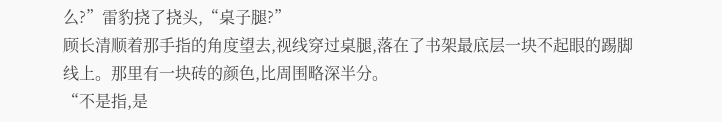么?”雷豹挠了挠头,“桌子腿?”
顾长清顺着那手指的角度望去,视线穿过桌腿,落在了书架最底层一块不起眼的踢脚线上。那里有一块砖的颜色,比周围略深半分。
“不是指,是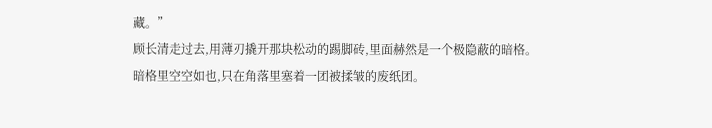藏。”
顾长清走过去,用薄刃撬开那块松动的踢脚砖,里面赫然是一个极隐蔽的暗格。
暗格里空空如也,只在角落里塞着一团被揉皱的废纸团。